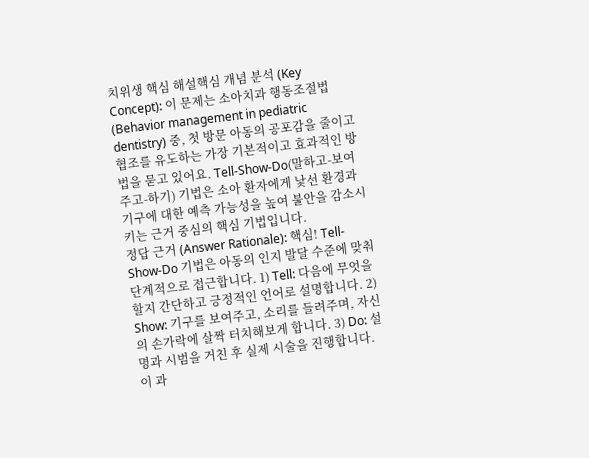치위생 핵심 해설핵심 개념 분석 (Key Concept): 이 문제는 소아치과 행동조절법(Behavior management in pediatric dentistry) 중, 첫 방문 아동의 공포감을 줄이고 협조를 유도하는 가장 기본적이고 효과적인 방법을 묻고 있어요. Tell-Show-Do(말하고-보여주고-하기) 기법은 소아 환자에게 낯선 환경과 기구에 대한 예측 가능성을 높여 불안을 감소시키는 근거 중심의 핵심 기법입니다.
정답 근거 (Answer Rationale): 핵심! Tell-Show-Do 기법은 아동의 인지 발달 수준에 맞춰 단계적으로 접근합니다. 1) Tell: 다음에 무엇을 할지 간단하고 긍정적인 언어로 설명합니다. 2) Show: 기구를 보여주고, 소리를 들려주며, 자신의 손가락에 살짝 터치해보게 합니다. 3) Do: 설명과 시범을 거친 후 실제 시술을 진행합니다. 이 과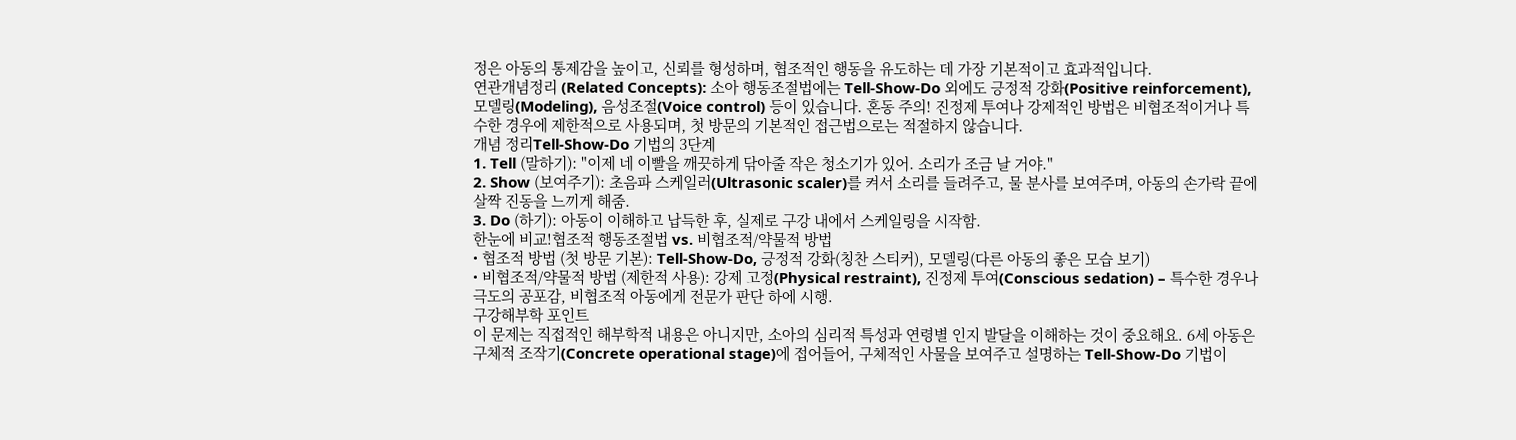정은 아동의 통제감을 높이고, 신뢰를 형성하며, 협조적인 행동을 유도하는 데 가장 기본적이고 효과적입니다.
연관개념정리 (Related Concepts): 소아 행동조절법에는 Tell-Show-Do 외에도 긍정적 강화(Positive reinforcement), 모델링(Modeling), 음성조절(Voice control) 등이 있습니다. 혼동 주의! 진정제 투여나 강제적인 방법은 비협조적이거나 특수한 경우에 제한적으로 사용되며, 첫 방문의 기본적인 접근법으로는 적절하지 않습니다.
개념 정리Tell-Show-Do 기법의 3단계
1. Tell (말하기): "이제 네 이빨을 깨끗하게 닦아줄 작은 청소기가 있어. 소리가 조금 날 거야."
2. Show (보여주기): 초음파 스케일러(Ultrasonic scaler)를 켜서 소리를 들려주고, 물 분사를 보여주며, 아동의 손가락 끝에 살짝 진동을 느끼게 해줌.
3. Do (하기): 아동이 이해하고 납득한 후, 실제로 구강 내에서 스케일링을 시작함.
한눈에 비교!협조적 행동조절법 vs. 비협조적/약물적 방법
• 협조적 방법 (첫 방문 기본): Tell-Show-Do, 긍정적 강화(칭찬 스티커), 모델링(다른 아동의 좋은 모습 보기)
• 비협조적/약물적 방법 (제한적 사용): 강제 고정(Physical restraint), 진정제 투여(Conscious sedation) – 특수한 경우나 극도의 공포감, 비협조적 아동에게 전문가 판단 하에 시행.
구강해부학 포인트
이 문제는 직접적인 해부학적 내용은 아니지만, 소아의 심리적 특성과 연령별 인지 발달을 이해하는 것이 중요해요. 6세 아동은 구체적 조작기(Concrete operational stage)에 접어들어, 구체적인 사물을 보여주고 설명하는 Tell-Show-Do 기법이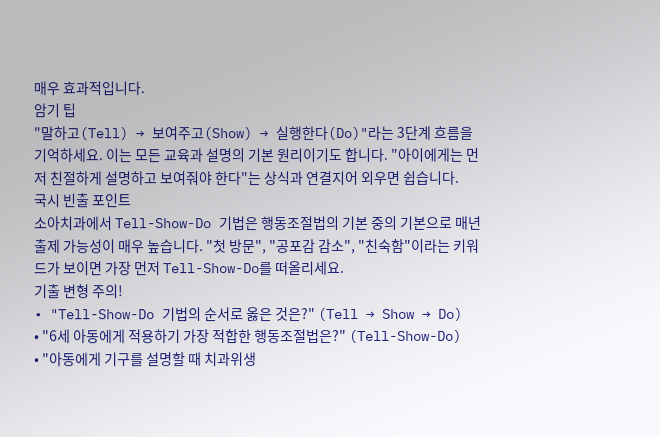매우 효과적입니다.
암기 팁
"말하고(Tell) → 보여주고(Show) → 실행한다(Do)"라는 3단계 흐름을 기억하세요. 이는 모든 교육과 설명의 기본 원리이기도 합니다. "아이에게는 먼저 친절하게 설명하고 보여줘야 한다"는 상식과 연결지어 외우면 쉽습니다.
국시 빈출 포인트
소아치과에서 Tell-Show-Do 기법은 행동조절법의 기본 중의 기본으로 매년 출제 가능성이 매우 높습니다. "첫 방문", "공포감 감소", "친숙함"이라는 키워드가 보이면 가장 먼저 Tell-Show-Do를 떠올리세요.
기출 변형 주의!
• "Tell-Show-Do 기법의 순서로 옳은 것은?" (Tell → Show → Do)
• "6세 아동에게 적용하기 가장 적합한 행동조절법은?" (Tell-Show-Do)
• "아동에게 기구를 설명할 때 치과위생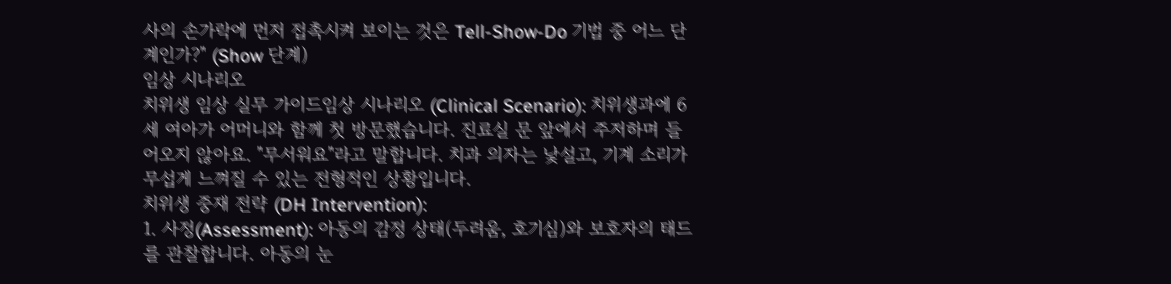사의 손가락에 먼저 접촉시켜 보이는 것은 Tell-Show-Do 기법 중 어느 단계인가?" (Show 단계)
임상 시나리오
치위생 임상 실무 가이드임상 시나리오 (Clinical Scenario): 치위생과에 6세 여아가 어머니와 함께 첫 방문했습니다. 진료실 문 앞에서 주저하며 들어오지 않아요. "무서워요"라고 말합니다. 치과 의자는 낯설고, 기계 소리가 무섭게 느껴질 수 있는 전형적인 상황입니다.
치위생 중재 전략 (DH Intervention):
1. 사정(Assessment): 아동의 감정 상태(두려움, 호기심)와 보호자의 태드를 관찰합니다. 아동의 눈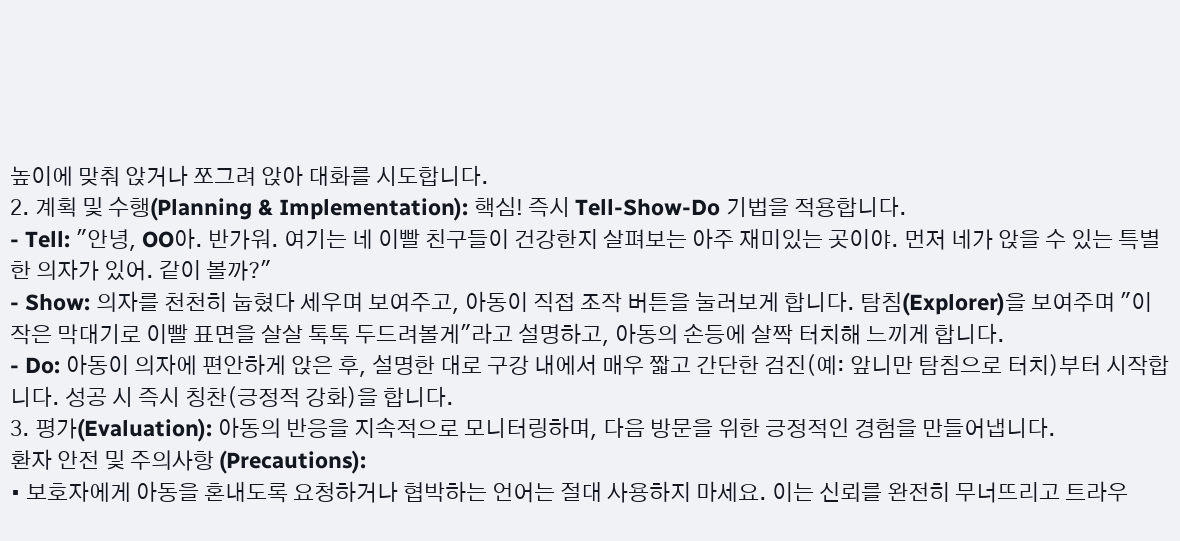높이에 맞춰 앉거나 쪼그려 앉아 대화를 시도합니다.
2. 계획 및 수행(Planning & Implementation): 핵심! 즉시 Tell-Show-Do 기법을 적용합니다.
- Tell: "안녕, OO아. 반가워. 여기는 네 이빨 친구들이 건강한지 살펴보는 아주 재미있는 곳이야. 먼저 네가 앉을 수 있는 특별한 의자가 있어. 같이 볼까?"
- Show: 의자를 천천히 눕혔다 세우며 보여주고, 아동이 직접 조작 버튼을 눌러보게 합니다. 탐침(Explorer)을 보여주며 "이 작은 막대기로 이빨 표면을 살살 톡톡 두드려볼게"라고 설명하고, 아동의 손등에 살짝 터치해 느끼게 합니다.
- Do: 아동이 의자에 편안하게 앉은 후, 설명한 대로 구강 내에서 매우 짧고 간단한 검진(예: 앞니만 탐침으로 터치)부터 시작합니다. 성공 시 즉시 칭찬(긍정적 강화)을 합니다.
3. 평가(Evaluation): 아동의 반응을 지속적으로 모니터링하며, 다음 방문을 위한 긍정적인 경험을 만들어냅니다.
환자 안전 및 주의사항 (Precautions):
• 보호자에게 아동을 혼내도록 요청하거나 협박하는 언어는 절대 사용하지 마세요. 이는 신뢰를 완전히 무너뜨리고 트라우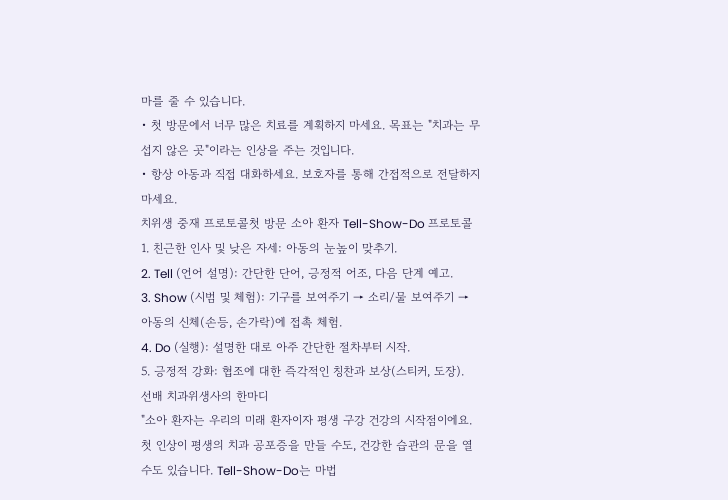마를 줄 수 있습니다.
• 첫 방문에서 너무 많은 치료를 계획하지 마세요. 목표는 "치과는 무섭지 않은 곳"이라는 인상을 주는 것입니다.
• 항상 아동과 직접 대화하세요. 보호자를 통해 간접적으로 전달하지 마세요.
치위생 중재 프로토콜첫 방문 소아 환자 Tell-Show-Do 프로토콜
1. 친근한 인사 및 낮은 자세: 아동의 눈높이 맞추기.
2. Tell (언어 설명): 간단한 단어, 긍정적 어조, 다음 단계 예고.
3. Show (시범 및 체험): 기구를 보여주기 → 소리/물 보여주기 → 아동의 신체(손등, 손가락)에 접촉 체험.
4. Do (실행): 설명한 대로 아주 간단한 절차부터 시작.
5. 긍정적 강화: 협조에 대한 즉각적인 칭찬과 보상(스티커, 도장).
선배 치과위생사의 한마디
"소아 환자는 우리의 미래 환자이자 평생 구강 건강의 시작점이에요. 첫 인상이 평생의 치과 공포증을 만들 수도, 건강한 습관의 문을 열 수도 있습니다. Tell-Show-Do는 마법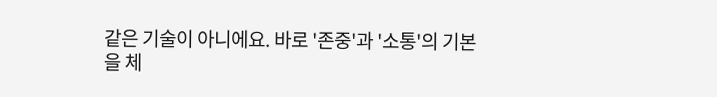같은 기술이 아니에요. 바로 '존중'과 '소통'의 기본을 체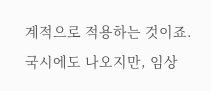계적으로 적용하는 것이죠. 국시에도 나오지만, 임상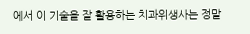에서 이 기술을 잘 활용하는 치과위생사는 정말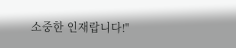소중한 인재랍니다!"